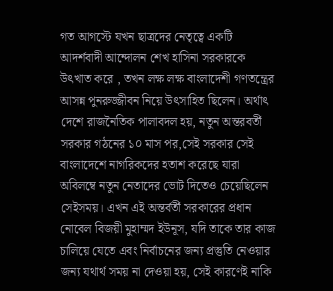গত আগস্টে যখন ছাত্রদের নেতৃত্বে একটি আদর্শবাদী আন্দোলন শেখ হাসিনা সরকারকে উৎখাত করে , তখন লক্ষ লক্ষ বাংলাদেশী গণতন্ত্রের আসন্ন পুনরুজ্জীবন নিয়ে উৎসাহিত ছিলেন। অর্থাৎ দেশে রাজনৈতিক পালাবদল হয়, নতুন অন্তরবর্তী সরকার গঠনের ১০ মাস পর,সেই সরকার সেই বাংলাদেশে নাগরিকদের হতাশ করেছে যারা অবিলম্বে নতুন নেতাদের ভোট দিতেও চেয়েছিলেন সেইসময়। এখন এই অন্তর্বর্তী সরকারের প্রধান নোবেল বিজয়ী মুহাম্মদ ইউনূস, যদি তাকে তার কাজ চালিয়ে যেতে এবং নির্বাচনের জন্য প্রস্তুতি নেওয়ার জন্য যথার্থ সময় না দেওয়া হয়, সেই কারণেই নাকি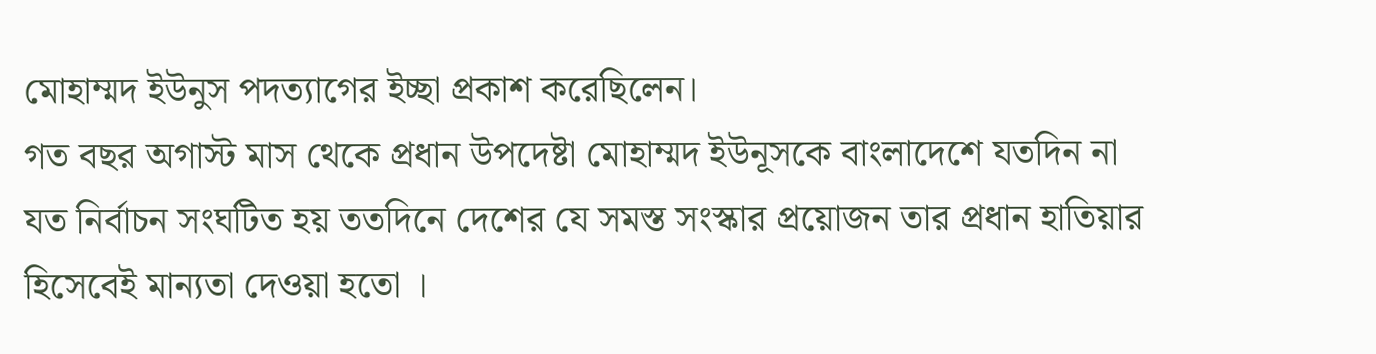মোহাম্মদ ইউনুস পদত্যাগের ইচ্ছা প্রকাশ করেছিলেন।
গত বছর অগাস্ট মাস থেকে প্রধান উপদেষ্টা মোহাম্মদ ইউনূসকে বাংলাদেশে যতদিন না যত নির্বাচন সংঘটিত হয় ততদিনে দেশের যে সমস্ত সংস্কার প্রয়োজন তার প্রধান হাতিয়ার হিসেবেই মান্যতা দেওয়া হতো ।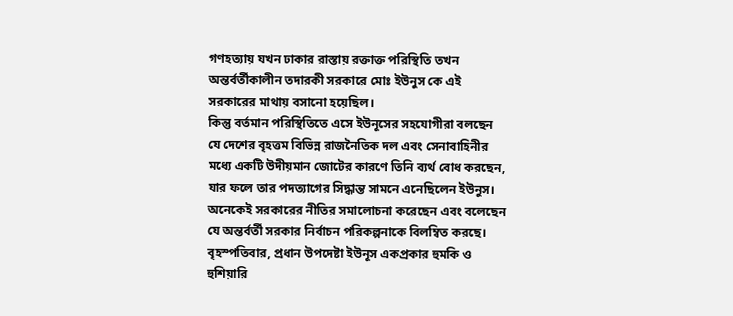গণহত্যায় যখন ঢাকার রাস্তায় রক্তাক্ত পরিস্থিতি তখন অন্তর্বর্তীকালীন তদারকী সরকারে মোঃ ইউনুস কে এই সরকারের মাথায় বসানো হয়েছিল।
কিন্তু বর্তমান পরিস্থিতিতে এসে ইউনূসের সহযোগীরা বলছেন যে দেশের বৃহত্তম বিভিন্ন রাজনৈতিক দল এবং সেনাবাহিনীর মধ্যে একটি উদীয়মান জোটের কারণে তিনি ব্যর্থ বোধ করছেন, যার ফলে তার পদত্যাগের সিদ্ধান্ত সামনে এনেছিলেন ইউনুস। অনেকেই সরকারের নীতির সমালোচনা করেছেন এবং বলেছেন যে অন্তর্বর্তী সরকার নির্বাচন পরিকল্পনাকে বিলম্বিত করছে।
বৃহস্পতিবার, প্রধান উপদেষ্টা ইউনূস একপ্রকার হুমকি ও হুশিয়ারি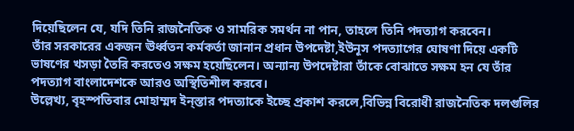দিয়েছিলেন যে, যদি তিনি রাজনৈতিক ও সামরিক সমর্থন না পান, তাহলে তিনি পদত্যাগ করবেন।
তাঁর সরকারের একজন ঊর্ধ্বতন কর্মকর্তা জানান প্রধান উপদেষ্টা,ইউনূস পদত্যাগের ঘোষণা দিয়ে একটি ভাষণের খসড়া তৈরি করতেও সক্ষম হয়েছিলেন। অন্যান্য উপদেষ্টারা তাঁকে বোঝাতে সক্ষম হন যে তাঁর পদত্যাগ বাংলাদেশকে আরও অস্থিতিশীল করবে।
উল্লেখ্য, বৃহস্পতিবার মোহাম্মদ ইন্স্তার পদত্যাকে ইচ্ছে প্রকাশ করলে,বিভিন্ন বিরোধী রাজনৈতিক দলগুলির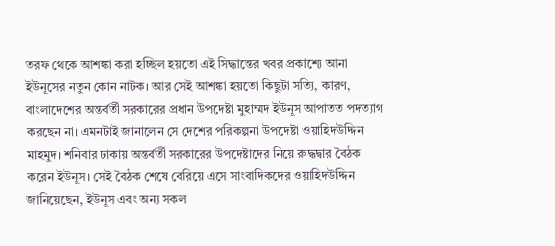তরফ থেকে আশঙ্কা করা হচ্ছিল হয়তো এই সিদ্ধান্তের খবর প্রকাশ্যে আনা ইউনূসের নতুন কোন নাটক। আর সেই আশঙ্কা হয়তো কিছুটা সত্যি, কারণ, বাংলাদেশের অন্তর্বর্তী সরকারের প্রধান উপদেষ্টা মুহাম্মদ ইউনূস আপাতত পদত্যাগ করছেন না। এমনটাই জানালেন সে দেশের পরিকল্পনা উপদেষ্টা ওয়াহিদউদ্দিন মাহমুদ। শনিবার ঢাকায় অন্তর্বর্তী সরকারের উপদেষ্টাদের নিয়ে রুদ্ধদ্বার বৈঠক করেন ইউনূস। সেই বৈঠক শেষে বেরিয়ে এসে সাংবাদিকদের ওয়াহিদউদ্দিন জানিয়েছেন, ইউনূস এবং অন্য সকল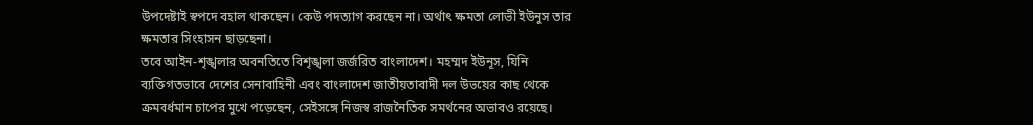উপদেষ্টাই স্বপদে বহাল থাকছেন। কেউ পদত্যাগ করছেন না। অর্থাৎ ক্ষমতা লোভী ইউনুস তার ক্ষমতার সিংহাসন ছাড়ছেনা।
তবে আইন-শৃঙ্খলার অবনতিতে বিশৃঙ্খলা জর্জরিত বাংলাদেশ। মহম্মদ ইউনূস, যিনি ব্যক্তিগতভাবে দেশের সেনাবাহিনী এবং বাংলাদেশ জাতীয়তাবাদী দল উভয়ের কাছ থেকে ক্রমবর্ধমান চাপের মুখে পড়েছেন, সেইসঙ্গে নিজস্ব রাজনৈতিক সমর্থনের অভাবও রয়েছে।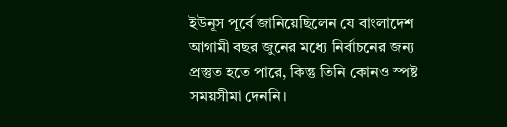ইউনূস পূর্বে জানিয়েছিলেন যে বাংলাদেশ আগামী বছর জুনের মধ্যে নির্বাচনের জন্য প্রস্তুত হতে পারে, কিন্তু তিনি কোনও স্পষ্ট সময়সীমা দেননি।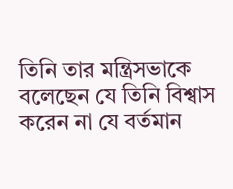তিনি তার মন্ত্রিসভাকে বলেছেন যে তিনি বিশ্বাস করেন না যে বর্তমান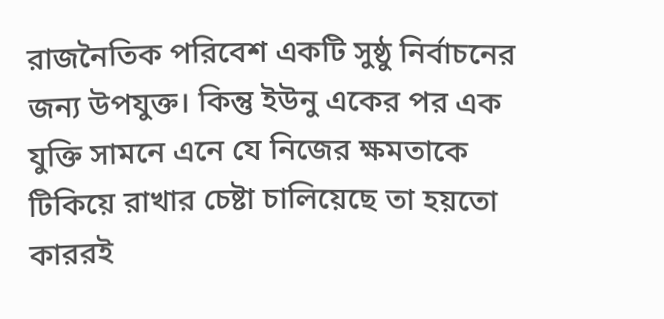রাজনৈতিক পরিবেশ একটি সুষ্ঠু নির্বাচনের জন্য উপযুক্ত। কিন্তু ইউনু একের পর এক যুক্তি সামনে এনে যে নিজের ক্ষমতাকে টিকিয়ে রাখার চেষ্টা চালিয়েছে তা হয়তো কাররই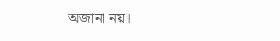অজানা নয়।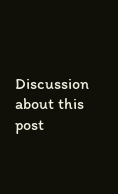Discussion about this post